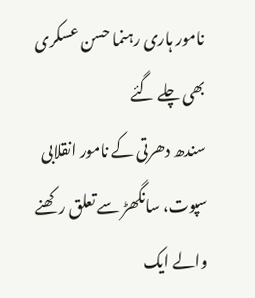نامور ہاری رہنما حسن عسکری بھی چلے گئے
سندھ دھرتی کے نامور انقلابی سپوت، سانگھڑ سے تعلق رکھنے والے ایک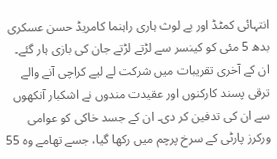انتہائی کمٹڈ اور بے لوث ہاری راہنما کامریڈ حسن عسکری بدھ 5 مئی کو کینسر سے لڑتے لڑتے جان کی بازی ہار گئے۔ ان کے آخری تقریبات میں شرکت لے لیے کراچی آنے والے ترقی پسند کارکنوں اور عقیدت مندوں نے اشکبار آنکھوں سے ان کی تدفین کر دی۔ ان کے جسد خاکی کو عوامی ورکرز پارٹی کے سرخ پرچم میں رکھا گیا، جسے تھامے وہ 55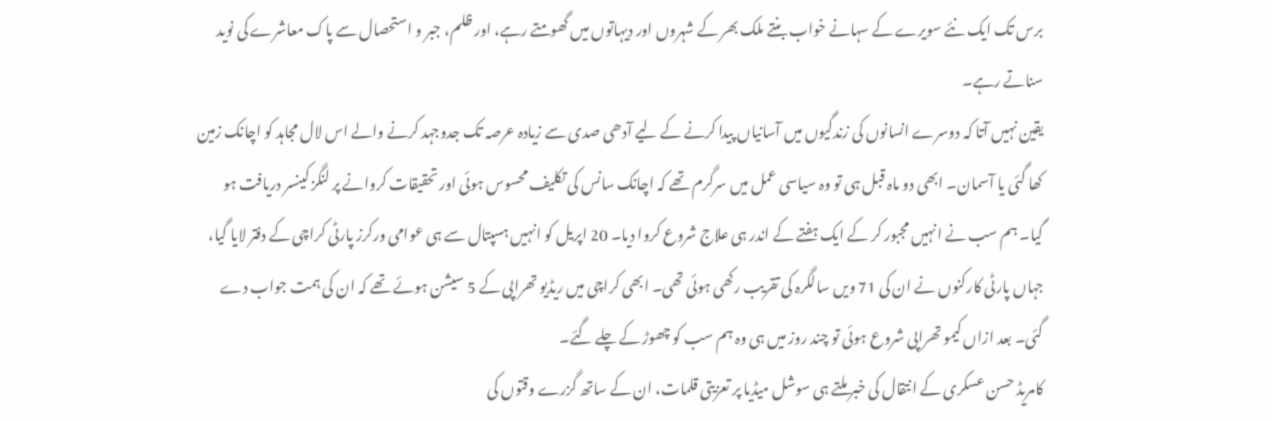برس تک ایک نئے سویرے کے سہانے خواب بنتے ملک بھر کے شہروں اور دیہاتوں میں گھومتے رہے، اور ظلم، جبر و استحصال سے پاک معاشرے کی نوید سناتے رہے۔
یقین نہیں آتا کہ دوسرے انسانوں کی زندگیوں میں آسانیاں پیدا کرنے کے لیے آدھی صدی سے زیادہ عرصہ تک جدوجہد کرنے والے اس لال مجاہد کو اچانک زمین کھا گئی یا آسمان۔ ابھی دو ماہ قبل ہی تو وہ سیاسی عمل میں سرگرم تھے کہ اچانک سانس کی تکلیف محسوس ہوئی اور تحقیقات کروانے پر لنگز کینسر دریافت ہو گیا۔ ہم سب نے انہیں مجبور کر کے ایک ہفتے کے اندر ہی علاج شروع کروا دیا۔ 20 اپریل کو انہیں ہسپتال سے ہی عوامی ورکرز پارٹی کراچی کے دفتر لایا گیا، جہاں پارٹی کارکنوں نے ان کی 71 ویں سالگرہ کی تقریب رکھی ہوئی تھی۔ ابھی کراچی میں ریڈیو تھراپی کے 5 سیشن ہوئے تھے کہ ان کی ہمت جواب دے گئی۔ بعد ازاں کیمو تھراپی شروع ہوئی تو چند روز میں ہی وہ ہم سب کو چھوڑ کے چلے گئے۔
کامریڈ حسن عسکری کے انتقال کی خبر ملتے ہی سوشل میڈیا پر تعزیتی قلمات، ان کے ساتھ گزرے وقتوں کی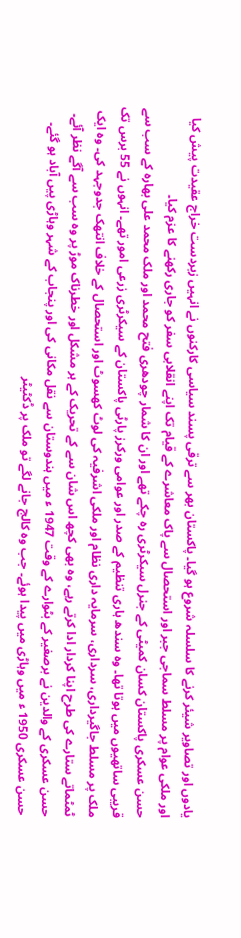یادوں اور تصاویر شیئر کرنے کا سلسلہ شروع ہو گیا۔ پاکستان بھر سے ترقی پسند سیاسی کارکنوں نے انہیں زبردست خراج عقیدت پیش کیا اور ملکی عوام پر مسلط سماجی جبر اور استحصال سے پاک معاشرے کے قیام تک اپنے انقلابی سفر کو جاری رکھنے کا عزم کیا۔
حسن عسکری پاکستان کسان کمیٹی کے جنرل سیکرٹری رہ چکے تھے اور ان کا شمار چودھری فتح محمد اور ملک محمد علی بھارہ کے سب سے قریبی ساتھیوں میں ہوتا تھا۔ وہ سندھ ہاری تنظیم کے صدر اور عوامی ورکرز پارٹی پاکستان کے سیکرٹری زرعی امور تھے۔ انہوں نے 55 برس تک ملک پر مسلط جاگیرداری، سرداری، سرمایہ داری نظام اور ملکی اشرفیہ کی لوٹ کھسوٹ اور استحصال کے خلاف انتھک جدوجہد کی۔ وہ ایک ٹمٹماتے ستارے کی طرح اپنا کردار ادا کرتے رہے، وہ بھی کچھ اس شان سے کے تحریک کے ہر مشکل اور خطرناک موڑ پر وہ سب سے آگے نظر آئے۔
حسن عسکری کے والدین نے برصغیر کے بٹوارے کے وقت 1947 ء میں ہندوستان سے نقل مکانی کی اور پنجاب کے شہر وہاڑی پیں آباد ہو گئے۔ حسن عسکری 1950 ء میں وہاڑی میں پیدا ہوئے۔ جب وہ کالج جانے لگے تو ملک پر ڈکٹیٹر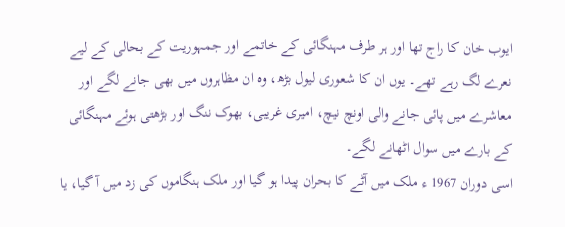ایوب خان کا راج تھا اور ہر طرف مہنگائی کے خاتمے اور جمہوریت کے بحالی کے لیے نعرے لگ رہے تھے۔ یوں ان کا شعوری لیول بڑھ، وہ ان مظاہروں میں بھی جانے لگے اور معاشرے میں پائی جانے والی اونچ نیچ، امیری غریبی، بھوک ننگ اور بڑھتی ہوئے مہنگائی کے بارے میں سوال اٹھانے لگے۔
اسی دوران 1967 ء ملک میں آٹے کا بحران پیدا ہو گیا اور ملک ہنگاموں کی زد میں آ گیا، یا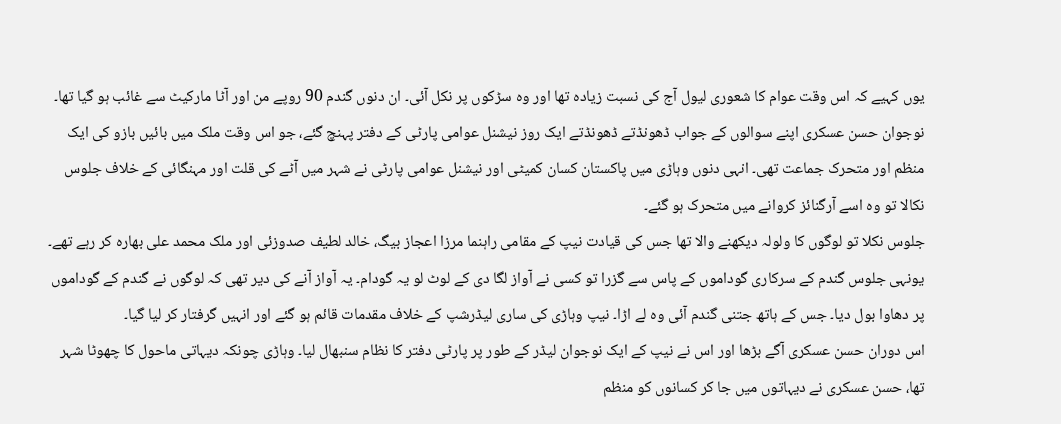یوں کہیے کہ اس وقت عوام کا شعوری لیول آج کی نسبت زیادہ تھا اور وہ سڑکوں پر نکل آئی۔ ان دنوں گندم 90 روپے من اور آٹا مارکیٹ سے غائب ہو گیا تھا۔ نوجوان حسن عسکری اپنے سوالوں کے جواب ڈھونڈتے ڈھونڈتے ایک روز نیشنل عوامی پارٹی کے دفتر پہنچ گئے، جو اس وقت ملک میں بائیں بازو کی ایک منظم اور متحرک جماعت تھی۔ انہی دنوں وہاڑی میں پاکستان کسان کمیٹی اور نیشنل عوامی پارٹی نے شہر میں آٹے کی قلت اور مہنگائی کے خلاف جلوس نکالا تو وہ اسے آرگنائز کروانے میں متحرک ہو گئے۔
جلوس نکلا تو لوگوں کا ولولہ دیکھنے والا تھا جس کی قیادت نیپ کے مقامی راہنما مرزا اعجاز بیگ، خالد لطیف صدوزئی اور ملک محمد علی بھارہ کر رہے تھے۔ یونہی جلوس گندم کے سرکاری گوداموں کے پاس سے گزرا تو کسی نے آواز لگا دی کے لوٹ لو یہ گودام۔ یہ آواز آنے کی دیر تھی کہ لوگوں نے گندم کے گوداموں پر دھاوا بول دیا۔ جس کے ہاتھ جتنی گندم آئی وہ لے اڑا۔ نیپ وہاڑی کی ساری لیڈرشپ کے خلاف مقدمات قائم ہو گئے اور انہیں گرفتار کر لیا گیا۔
اس دوران حسن عسکری آگے بڑھا اور اس نے نیپ کے ایک نوجوان لیڈر کے طور پر پارٹی دفتر کا نظام سنبھال لیا۔ وہاڑی چونکہ دیہاتی ماحول کا چھوٹا شہر تھا، حسن عسکری نے دیہاتوں میں جا کر کسانوں کو منظم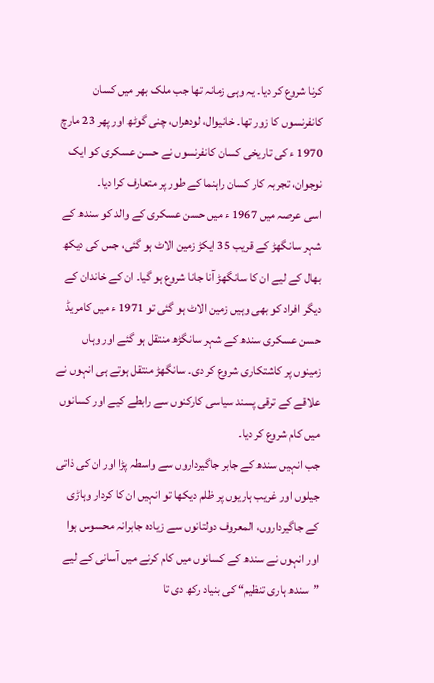کرنا شروع کر دیا۔ یہ وہی زمانہ تھا جب ملک بھر میں کسان کانفرنسوں کا زور تھا۔ خانیوال، لودھراں، چنی گوٹھ اور پھر 23 مارچ 1970 ء کی تاریخی کسان کانفرنسوں نے حسن عسکری کو ایک نوجوان، تجربہ کار کسان راہنما کے طور پر متعارف کرا دیا۔
اسی عرصہ میں 1967 ء میں حسن عسکری کے والد کو سندھ کے شہر سانگھڑ کے قریب 35 ایکڑ زمین الاٹ ہو گئی، جس کی دیکھ بھال کے لیے ان کا سانگھڑ آنا جانا شروع ہو گیا۔ ان کے خاندان کے دیگر افراد کو بھی وہیں زمین الاٹ ہو گئی تو 1971 ء میں کامریڈ حسن عسکری سندھ کے شہر سانگڑھ منتقل ہو گئے اور وہاں زمینوں پر کاشتکاری شروع کر دی۔ سانگھڑ منتقل ہوتے ہی انہوں نے علاقے کے ترقی پسند سیاسی کارکنوں سے رابطے کیے اور کسانوں میں کام شروع کر دیا۔
جب انہیں سندھ کے جابر جاگیرداروں سے واسطہ پڑا اور ان کی ذاتی جیلوں اور غریب ہاریوں پر ظلم دیکھا تو انہیں ان کا کردار وہاڑی کے جاگیرداروں، المعروف دولتانوں سے زیادہ جابرانہ محسوس ہوا اور انہوں نے سندھ کے کسانوں میں کام کرنے میں آسانی کے لیے ”سندھ ہاری تنظیم“ کی بنیاد رکھ دی تا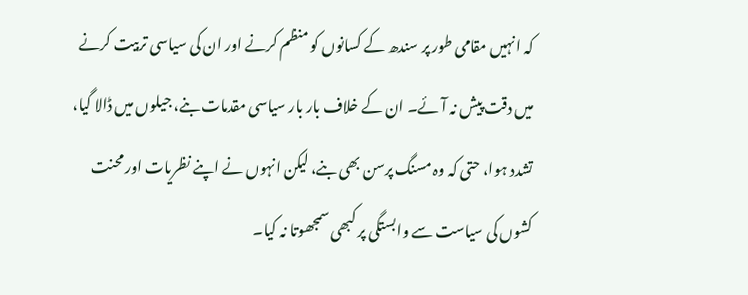کہ انہیں مقامی طور پر سندھ کے کسانوں کو منظم کرنے اور ان کی سیاسی تربیت کرنے میں دقت پیش نہ آئے۔ ان کے خلاف بار بار سیاسی مقدمات بنے، جیلوں میں ڈالا گیا، تشدد ہوا، حتی کہ وہ مسنگ پرسن بھی بنے، لیکن انہوں نے اپنے نظریات اور محنت کشوں کی سیاست سے وابستگی پر کبھی سمجھوتا نہ کیا۔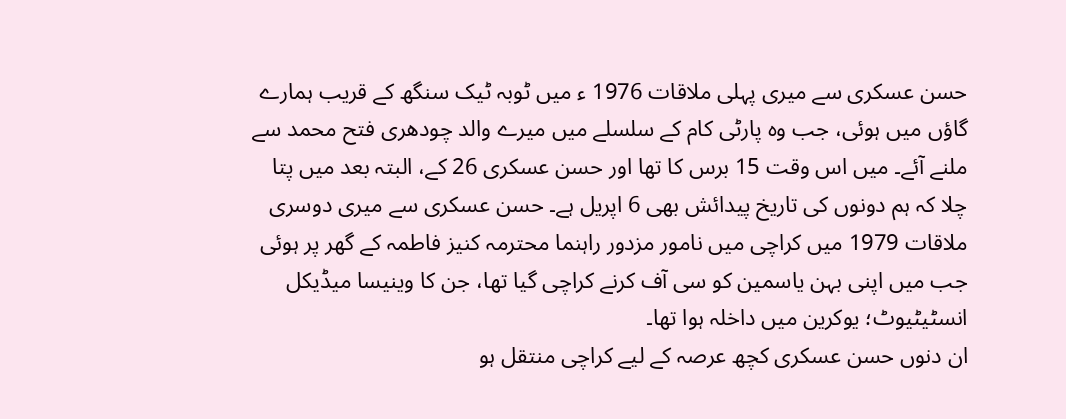حسن عسکری سے میری پہلی ملاقات 1976 ء میں ٹوبہ ٹیک سنگھ کے قریب ہمارے گاؤں میں ہوئی، جب وہ پارٹی کام کے سلسلے میں میرے والد چودھری فتح محمد سے ملنے آئے۔ میں اس وقت 15 برس کا تھا اور حسن عسکری 26 کے، البتہ بعد میں پتا چلا کہ ہم دونوں کی تاریخ پیدائش بھی 6 اپریل ہے۔ حسن عسکری سے میری دوسری ملاقات 1979 میں کراچی میں نامور مزدور راہنما محترمہ کنیز فاطمہ کے گھر پر ہوئی جب میں اپنی بہن یاسمین کو سی آف کرنے کراچی گیا تھا، جن کا وینیسا میڈیکل انسٹیٹیوٹ؛ یوکرین میں داخلہ ہوا تھا۔
ان دنوں حسن عسکری کچھ عرصہ کے لیے کراچی منتقل ہو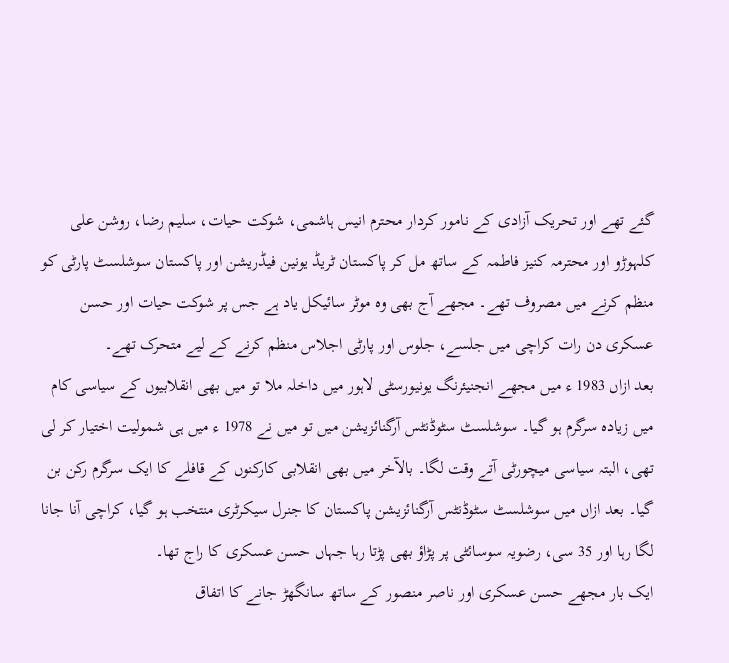گئے تھے اور تحریک آزادی کے نامور کردار محترم انیس ہاشمی، شوکت حیات، سلیم رضا، روشن علی کلہوڑو اور محترمہ کنیز فاطمہ کے ساتھ مل کر پاکستان ٹریڈ یونین فیڈریشن اور پاکستان سوشلسٹ پارٹی کو منظم کرنے میں مصروف تھے۔ مجھے آج بھی وہ موٹر سائیکل یاد ہے جس پر شوکت حیات اور حسن عسکری دن رات کراچی میں جلسے، جلوس اور پارٹی اجلاس منظم کرنے کے لیے متحرک تھے۔
بعد ازاں 1983 ء میں مجھے انجنیئرنگ یونیورسٹی لاہور میں داخلہ ملا تو میں بھی انقلابیوں کے سیاسی کام میں زیادہ سرگرم ہو گیا۔ سوشلسٹ سٹوڈنٹس آرگنائزیشن میں تو میں نے 1978 ء میں ہی شمولیت اختیار کر لی تھی، البتہ سیاسی میچورٹی آتے وقت لگا۔ بالآخر میں بھی انقلابی کارکنوں کے قافلے کا ایک سرگرم رکن بن گیا۔ بعد ازاں میں سوشلسٹ سٹوڈنٹس آرگنائزیشن پاکستان کا جنرل سیکرٹری منتخب ہو گیا، کراچی آنا جانا لگا رہا اور 35 سی، رضویہ سوسائٹی پر پڑاؤ بھی پڑتا رہا جہاں حسن عسکری کا راج تھا۔
ایک بار مجھے حسن عسکری اور ناصر منصور کے ساتھ سانگھڑ جانے کا اتفاق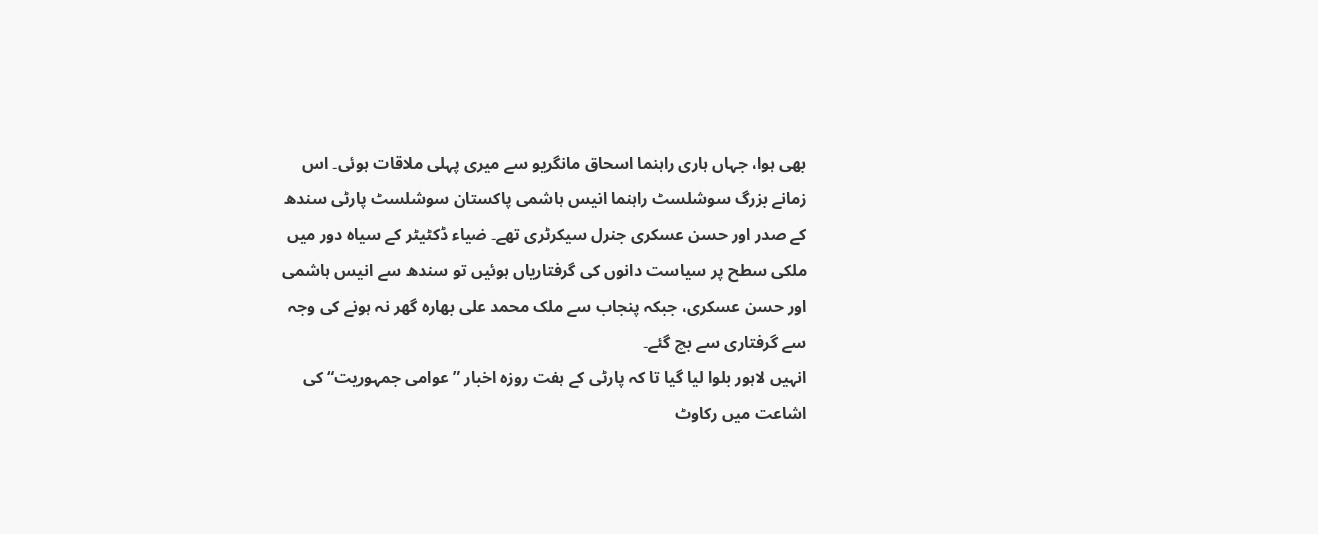بھی ہوا، جہاں ہاری راہنما اسحاق مانگریو سے میری پہلی ملاقات ہوئی۔ اس زمانے بزرگ سوشلسٹ راہنما انیس ہاشمی پاکستان سوشلسٹ پارٹی سندھ کے صدر اور حسن عسکری جنرل سیکرٹری تھے۔ ضیاء ڈکٹیٹر کے سیاہ دور میں ملکی سطح پر سیاست دانوں کی گرفتاریاں ہوئیں تو سندھ سے انیس ہاشمی اور حسن عسکری، جبکہ پنجاب سے ملک محمد علی بھارہ گھر نہ ہونے کی وجہ سے گرفتاری سے بچ گئے۔
انہیں لاہور بلوا لیا گیا تا کہ پارٹی کے ہفت روزہ اخبار ”عوامی جمہوریت“ کی اشاعت میں رکاوٹ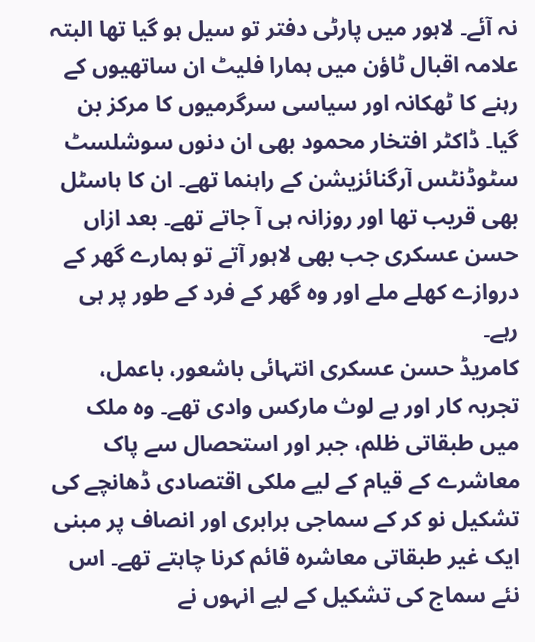نہ آئے۔ لاہور میں پارٹی دفتر تو سیل ہو گیا تھا البتہ علامہ اقبال ٹاؤن میں ہمارا فلیٹ ان ساتھیوں کے رہنے کا ٹھکانہ اور سیاسی سرگرمیوں کا مرکز بن گیا۔ ڈاکٹر افتخار محمود بھی ان دنوں سوشلسٹ سٹوڈنٹس آرگنائزیشن کے راہنما تھے۔ ان کا ہاسٹل بھی قریب تھا اور روزانہ ہی آ جاتے تھے۔ بعد ازاں حسن عسکری جب بھی لاہور آتے تو ہمارے گھر کے دروازے کھلے ملے اور وہ گھر کے فرد کے طور پر ہی رہے۔
کامریڈ حسن عسکری انتہائی باشعور، باعمل، تجربہ کار اور بے لوث مارکس وادی تھے۔ وہ ملک میں طبقاتی ظلم، جبر اور استحصال سے پاک معاشرے کے قیام کے لیے ملکی اقتصادی ڈھانچے کی تشکیل نو کر کے سماجی برابری اور انصاف پر مبنی ایک غیر طبقاتی معاشرہ قائم کرنا چاہتے تھے۔ اس نئے سماج کی تشکیل کے لیے انہوں نے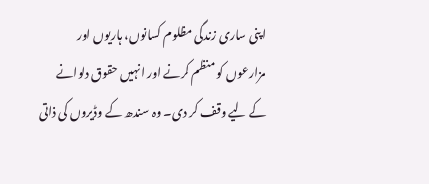اپنی ساری زندگی مظلوم کسانوں، ہاریوں اور مزارعوں کو منظم کرنے اور انہیں حقوق دلوانے کے لیے وقف کر دی۔ وہ سندھ کے وڈیروں کی ذاتی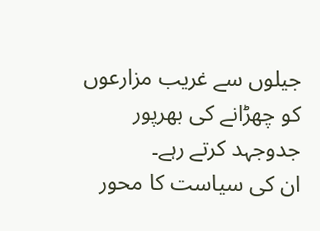جیلوں سے غریب مزارعوں کو چھڑانے کی بھرپور جدوجہد کرتے رہے۔
ان کی سیاست کا محور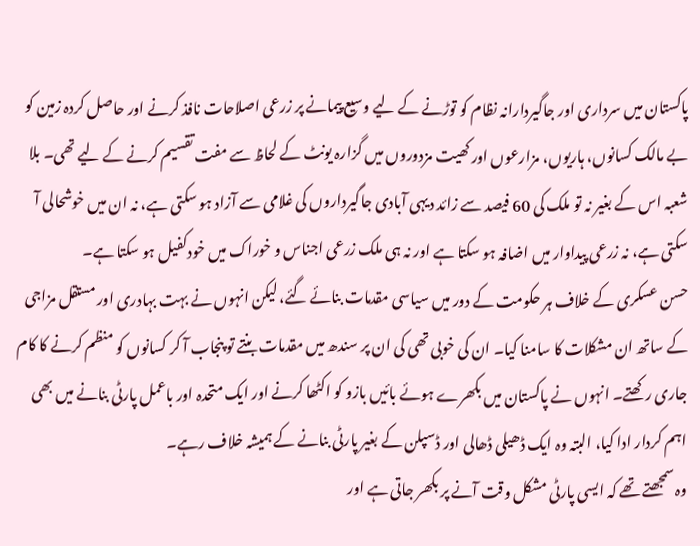پاکستان میں سرداری اور جاگیردارانہ نظام کو توڑنے کے لیے وسیع پیمانے پر زرعی اصلاحات نافذ کرنے اور حاصل کردہ زمین کو بے مالک کسانوں، ہاریوں، مزارعوں اور کھیت مزدوروں میں گزارہ یونٹ کے لحاظ سے مفت تقسیم کرنے کے لیے تھی۔ بلا شعبہ اس کے بغیر نہ تو ملک کی 60 فیصد سے زائد دیہی آبادی جاگیرداروں کی غلامی سے آزاد ہو سکتی ہے، نہ ان میں خوشحالی آ سکتی ہے، نہ زرعی پیداوار میں اضافہ ہو سکتا ہے اور نہ ہی ملک زرعی اجناس و خوراک میں خودکفیل ہو سکتا ہے۔
حسن عسکری کے خلاف ہر حکومت کے دور میں سیاسی مقدمات بنائے گئے، لیکن انہوں نے بہت بہادری اور مستقل مزاجی کے ساتھ ان مشکلات کا سامنا کیا۔ ان کی خوبی تھی کی ان پر سندھ میں مقدمات بنتے تو پنجاب آ کر کسانوں کو منظم کرنے کا کام جاری رکھتے۔ انہوں نے پاکستان میں بکھرے ہوئے بائیں بازو کو اکٹھا کرنے اور ایک متحدہ اور باعمل پارٹی بنانے میں بھی اہم کردار ادا کیا، البتہ وہ ایک ڈھیلی ڈھالی اور ڈسپلن کے بغیر پارٹی بنانے کے ہمیشہ خلاف رہے۔
وہ سمجھتے تھے کہ ایسی پارٹی مشکل وقت آنے پر بکھر جاتی ہے اور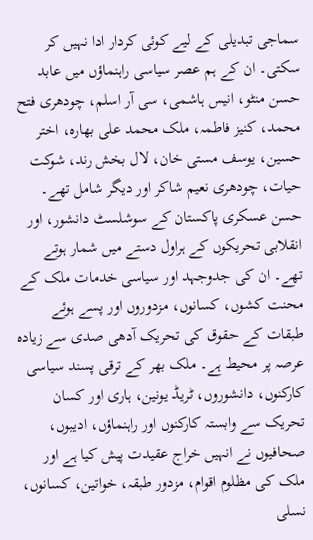سماجی تبدیلی کے لیے کوئی کردار ادا نہیں کر سکتی۔ ان کے ہم عصر سیاسی راہنماؤں میں عابد حسن منٹو، انیس ہاشمی، سی آر اسلم، چودھری فتح محمد، کنیز فاطمہ، ملک محمد علی بھارہ، اختر حسین، یوسف مستی خان، لال بخش رند، شوکت حیات، چودھری نعیم شاکر اور دیگر شامل تھے۔
حسن عسکری پاکستان کے سوشلسٹ دانشور، اور انقلابی تحریکوں کے ہراول دستے میں شمار ہوتے تھے۔ ان کی جدوجہد اور سیاسی خدمات ملک کے محنت کشوں، کسانوں، مزدوروں اور پسے ہوئے طبقات کے حقوق کی تحریک آدھی صدی سے زیادہ عرصہ پر محیط ہے۔ ملک بھر کے ترقی پسند سیاسی کارکنوں، دانشوروں، ٹریڈ یونین، ہاری اور کسان تحریک سے وابستہ کارکنوں اور راہنماؤں، ادیبوں، صحافیوں نے انہیں خراج عقیدت پیش کیا ہے اور ملک کی مظلوم اقوام، مزدور طبقہ، خواتین، کسانوں، نسلی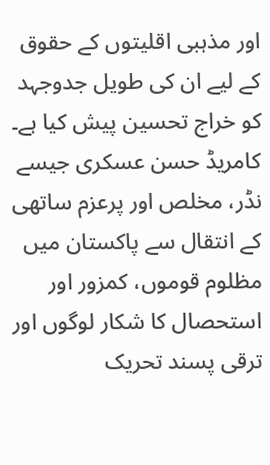اور مذہبی اقلیتوں کے حقوق کے لیے ان کی طویل جدوجہد کو خراج تحسین پیش کیا ہے۔
کامریڈ حسن عسکری جیسے نڈر، مخلص اور پرعزم ساتھی کے انتقال سے پاکستان میں مظلوم قوموں، کمزور اور استحصال کا شکار لوگوں اور ترقی پسند تحریک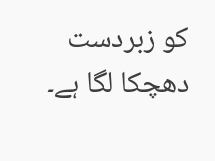کو زبردست دھچکا لگا ہے۔